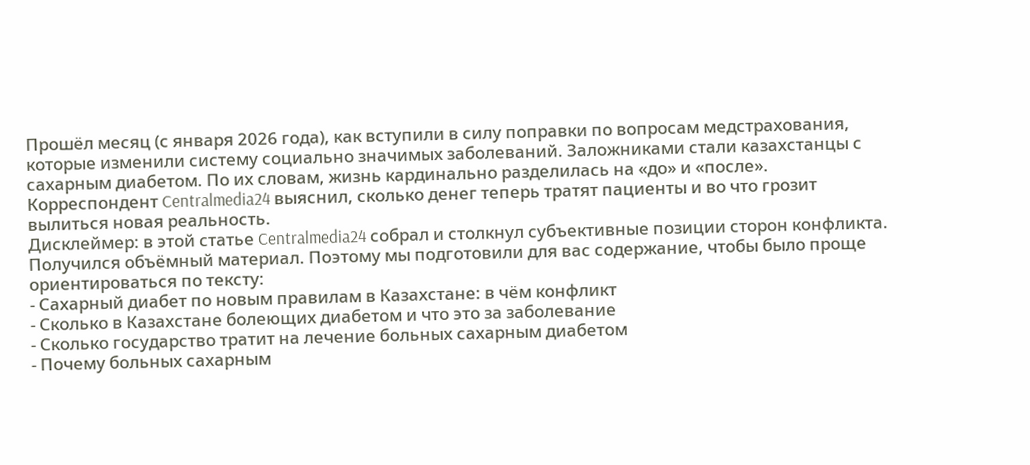Прошёл месяц (с января 2026 года), как вступили в силу поправки по вопросам медстрахования, которые изменили систему социально значимых заболеваний. Заложниками стали казахстанцы с сахарным диабетом. По их словам, жизнь кардинально разделилась на «до» и «после». Корреспондент Centralmedia24 выяснил, сколько денег теперь тратят пациенты и во что грозит вылиться новая реальность.
Дисклеймер: в этой статье Centralmedia24 собрал и столкнул субъективные позиции сторон конфликта. Получился объёмный материал. Поэтому мы подготовили для вас содержание, чтобы было проще ориентироваться по тексту:
- Сахарный диабет по новым правилам в Казахстане: в чём конфликт
- Сколько в Казахстане болеющих диабетом и что это за заболевание
- Сколько государство тратит на лечение больных сахарным диабетом
- Почему больных сахарным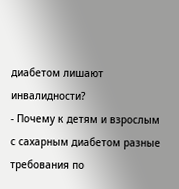диабетом лишают инвалидности?
- Почему к детям и взрослым с сахарным диабетом разные требования по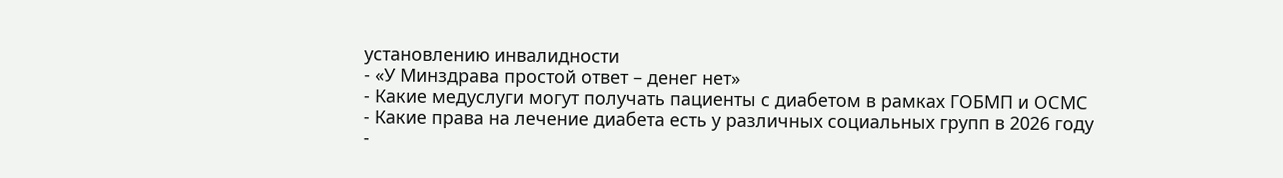установлению инвалидности
- «У Минздрава простой ответ – денег нет»
- Какие медуслуги могут получать пациенты с диабетом в рамках ГОБМП и ОСМС
- Какие права на лечение диабета есть у различных социальных групп в 2026 году
-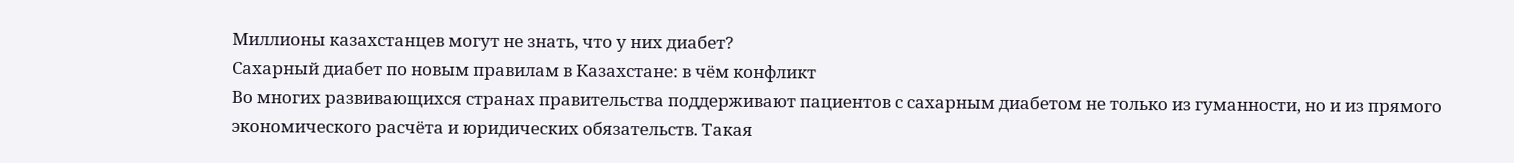Миллионы казахстанцев могут не знать, что у них диабет?
Сахарный диабет по новым правилам в Казахстане: в чём конфликт
Во многих развивающихся странах правительства поддерживают пациентов с сахарным диабетом не только из гуманности, но и из прямого экономического расчёта и юридических обязательств. Такая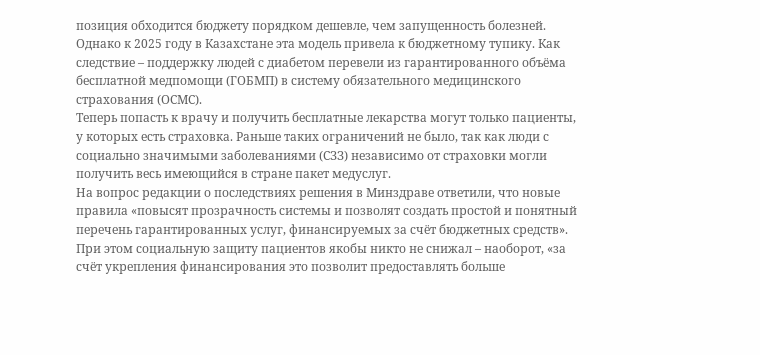позиция обходится бюджету порядком дешевле, чем запущенность болезней.
Однако к 2025 году в Казахстане эта модель привела к бюджетному тупику. Как следствие – поддержку людей с диабетом перевели из гарантированного объёма бесплатной медпомощи (ГОБМП) в систему обязательного медицинского страхования (ОСМС).
Теперь попасть к врачу и получить бесплатные лекарства могут только пациенты, у которых есть страховка. Раньше таких ограничений не было, так как люди с социально значимыми заболеваниями (СЗЗ) независимо от страховки могли получить весь имеющийся в стране пакет медуслуг.
На вопрос редакции о последствиях решения в Минздраве ответили, что новые правила «повысят прозрачность системы и позволят создать простой и понятный перечень гарантированных услуг, финансируемых за счёт бюджетных средств». При этом социальную защиту пациентов якобы никто не снижал – наоборот, «за счёт укрепления финансирования это позволит предоставлять больше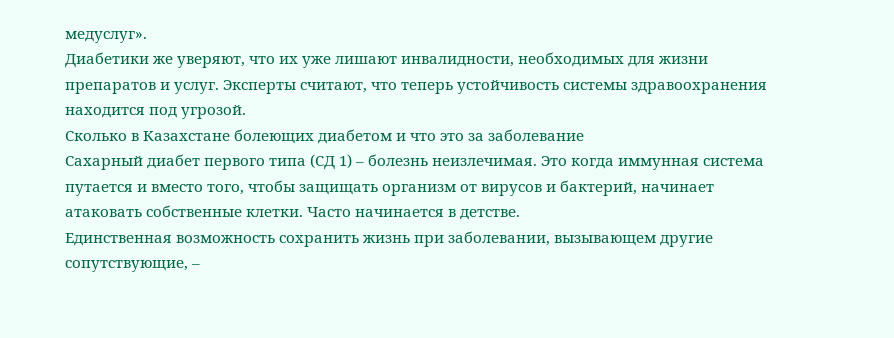медуслуг».
Диабетики же уверяют, что их уже лишают инвалидности, необходимых для жизни препаратов и услуг. Эксперты считают, что теперь устойчивость системы здравоохранения находится под угрозой.
Сколько в Казахстане болеющих диабетом и что это за заболевание
Сахарный диабет первого типа (СД 1) – болезнь неизлечимая. Это когда иммунная система путается и вместо того, чтобы защищать организм от вирусов и бактерий, начинает атаковать собственные клетки. Часто начинается в детстве.
Единственная возможность сохранить жизнь при заболевании, вызывающем другие сопутствующие, –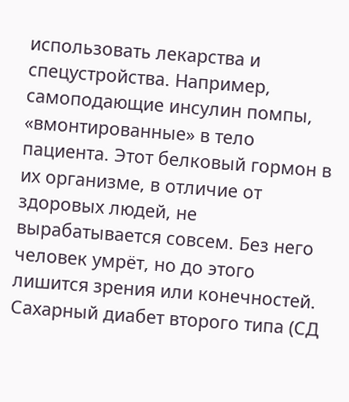использовать лекарства и спецустройства. Например, самоподающие инсулин помпы, «вмонтированные» в тело пациента. Этот белковый гормон в их организме, в отличие от здоровых людей, не вырабатывается совсем. Без него человек умрёт, но до этого лишится зрения или конечностей.
Сахарный диабет второго типа (СД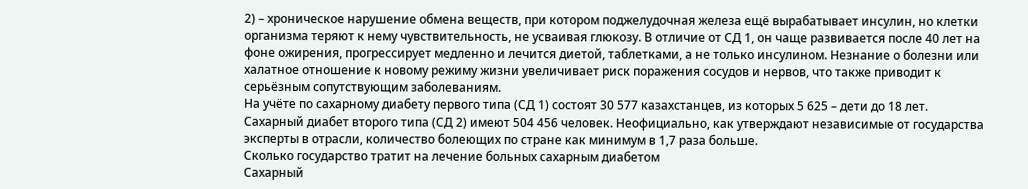2) – хроническое нарушение обмена веществ, при котором поджелудочная железа ещё вырабатывает инсулин, но клетки организма теряют к нему чувствительность, не усваивая глюкозу. В отличие от СД 1, он чаще развивается после 40 лет на фоне ожирения, прогрессирует медленно и лечится диетой, таблетками, а не только инсулином. Незнание о болезни или халатное отношение к новому режиму жизни увеличивает риск поражения сосудов и нервов, что также приводит к серьёзным сопутствующим заболеваниям.
На учёте по сахарному диабету первого типа (СД 1) состоят 30 577 казахстанцев, из которых 5 625 – дети до 18 лет. Сахарный диабет второго типа (СД 2) имеют 504 456 человек. Неофициально, как утверждают независимые от государства эксперты в отрасли, количество болеющих по стране как минимум в 1,7 раза больше.
Сколько государство тратит на лечение больных сахарным диабетом
Сахарный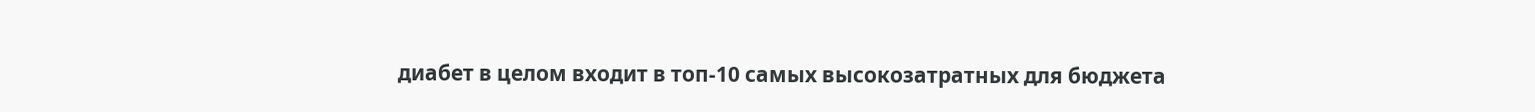диабет в целом входит в топ-10 самых высокозатратных для бюджета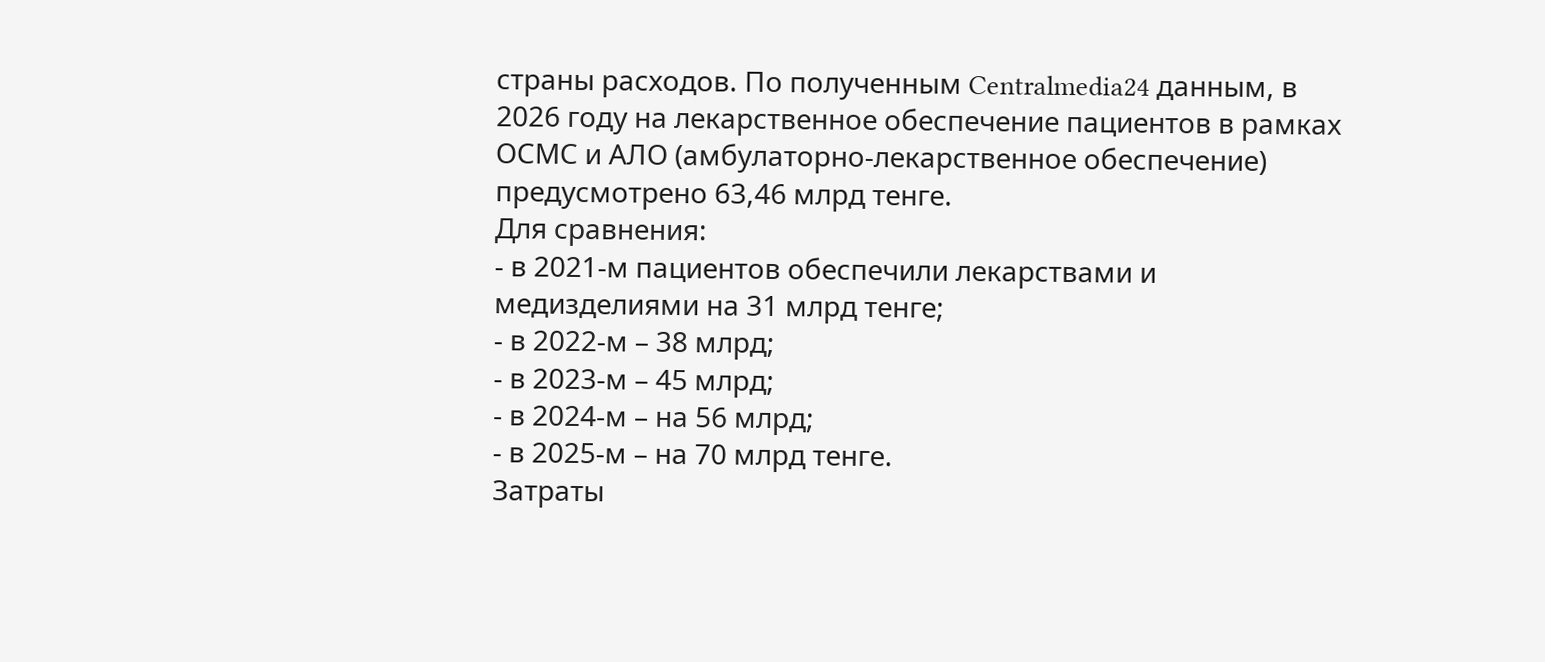страны расходов. По полученным Centralmedia24 данным, в 2026 году на лекарственное обеспечение пациентов в рамках ОСМС и АЛО (амбулаторно-лекарственное обеспечение) предусмотрено 63,46 млрд тенге.
Для сравнения:
- в 2021-м пациентов обеспечили лекарствами и медизделиями на 31 млрд тенге;
- в 2022-м – 38 млрд;
- в 2023-м – 45 млрд;
- в 2024-м – на 56 млрд;
- в 2025-м – на 70 млрд тенге.
Затраты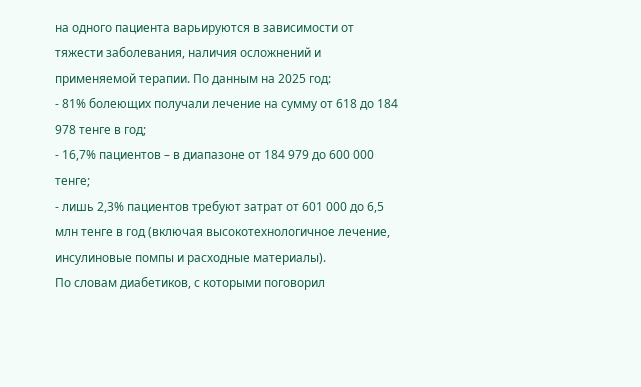на одного пациента варьируются в зависимости от тяжести заболевания, наличия осложнений и применяемой терапии. По данным на 2025 год:
- 81% болеющих получали лечение на сумму от 618 до 184 978 тенге в год;
- 16,7% пациентов – в диапазоне от 184 979 до 600 000 тенге;
- лишь 2,3% пациентов требуют затрат от 601 000 до 6,5 млн тенге в год (включая высокотехнологичное лечение, инсулиновые помпы и расходные материалы).
По словам диабетиков, с которыми поговорил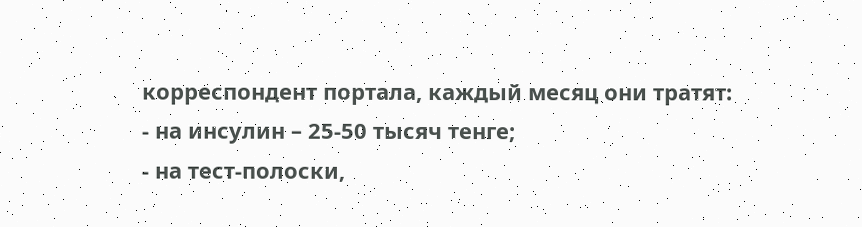корреспондент портала, каждый месяц они тратят:
- на инсулин – 25-50 тысяч тенге;
- на тест-полоски,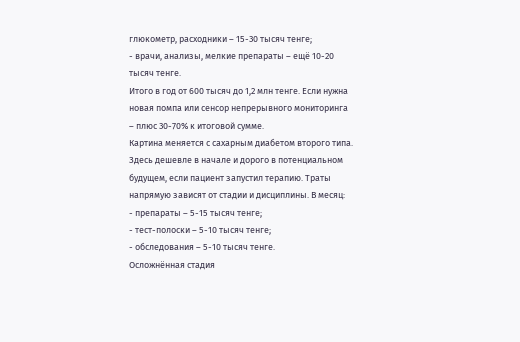глюкометр, расходники – 15-30 тысяч тенге;
- врачи, анализы, мелкие препараты – ещё 10-20 тысяч тенге.
Итого в год от 600 тысяч до 1,2 млн тенге. Если нужна новая помпа или сенсор непрерывного мониторинга – плюс 30-70% к итоговой сумме.
Картина меняется с сахарным диабетом второго типа. Здесь дешевле в начале и дорого в потенциальном будущем, если пациент запустил терапию. Траты напрямую зависят от стадии и дисциплины. В месяц:
- препараты – 5-15 тысяч тенге;
- тест-полоски – 5-10 тысяч тенге;
- обследования – 5-10 тысяч тенге.
Осложнённая стадия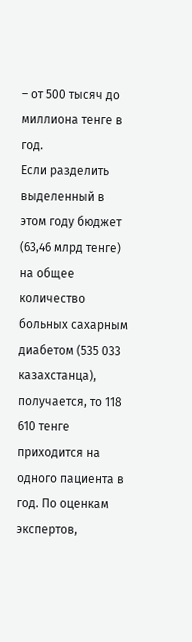– от 500 тысяч до миллиона тенге в год.
Если разделить выделенный в этом году бюджет (63,46 млрд тенге) на общее количество больных сахарным диабетом (535 033 казахстанца), получается, то 118 610 тенге приходится на одного пациента в год. По оценкам экспертов,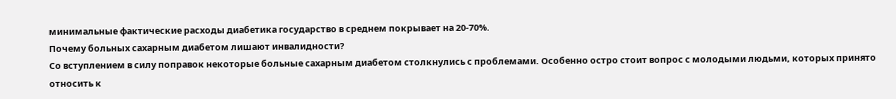минимальные фактические расходы диабетика государство в среднем покрывает на 20-70%.
Почему больных сахарным диабетом лишают инвалидности?
Со вступлением в силу поправок некоторые больные сахарным диабетом столкнулись с проблемами. Особенно остро стоит вопрос с молодыми людьми, которых принято относить к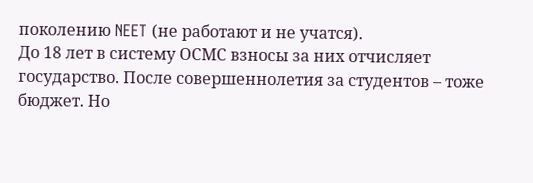поколению NEET (не работают и не учатся).
До 18 лет в систему ОСМС взносы за них отчисляет государство. После совершеннолетия за студентов – тоже бюджет. Но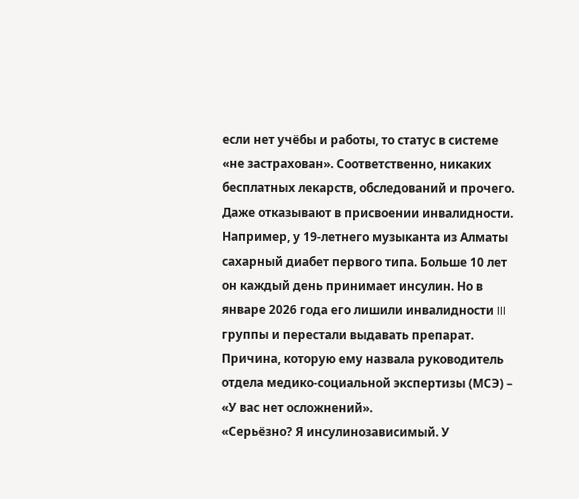если нет учёбы и работы, то статус в системе «не застрахован». Соответственно, никаких бесплатных лекарств, обследований и прочего. Даже отказывают в присвоении инвалидности.
Например, у 19-летнего музыканта из Алматы сахарный диабет первого типа. Больше 10 лет он каждый день принимает инсулин. Но в январе 2026 года его лишили инвалидности III группы и перестали выдавать препарат. Причина, которую ему назвала руководитель отдела медико-социальной экспертизы (МСЭ) – «У вас нет осложнений».
«Серьёзно? Я инсулинозависимый. У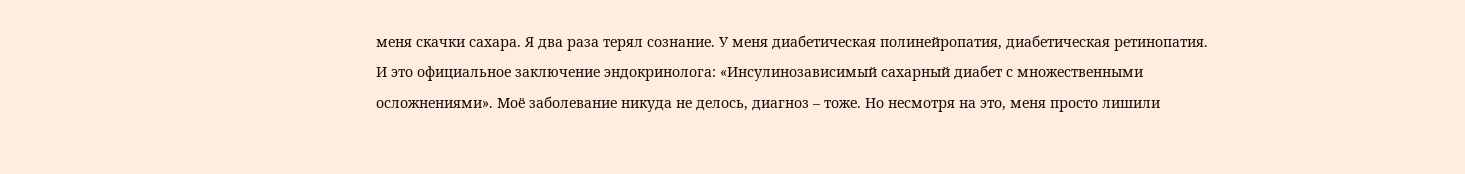меня скачки сахара. Я два раза терял сознание. У меня диабетическая полинейропатия, диабетическая ретинопатия. И это официальное заключение эндокринолога: «Инсулинозависимый сахарный диабет с множественными осложнениями». Моё заболевание никуда не делось, диагноз – тоже. Но несмотря на это, меня просто лишили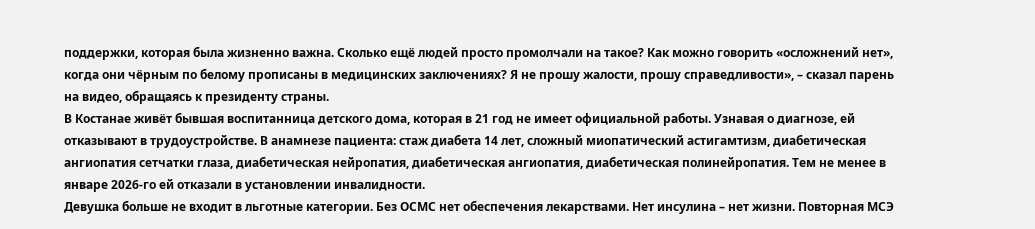поддержки, которая была жизненно важна. Сколько ещё людей просто промолчали на такое? Как можно говорить «осложнений нет», когда они чёрным по белому прописаны в медицинских заключениях? Я не прошу жалости, прошу справедливости», – сказал парень на видео, обращаясь к президенту страны.
В Костанае живёт бывшая воспитанница детского дома, которая в 21 год не имеет официальной работы. Узнавая о диагнозе, ей отказывают в трудоустройстве. В анамнезе пациента: стаж диабета 14 лет, сложный миопатический астигамтизм, диабетическая ангиопатия сетчатки глаза, диабетическая нейропатия, диабетическая ангиопатия, диабетическая полинейропатия. Тем не менее в январе 2026-го ей отказали в установлении инвалидности.
Девушка больше не входит в льготные категории. Без ОСМС нет обеспечения лекарствами. Нет инсулина – нет жизни. Повторная МСЭ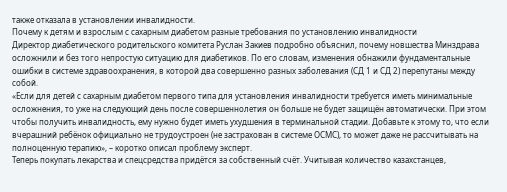также отказала в установлении инвалидности.
Почему к детям и взрослым с сахарным диабетом разные требования по установлению инвалидности
Директор диабетического родительского комитета Руслан Закиев подробно объяснил, почему новшества Минздрава осложнили и без того непростую ситуацию для диабетиков. По его словам, изменения обнажили фундаментальные ошибки в системе здравоохранения, в которой два совершенно разных заболевания (СД 1 и СД 2) перепутаны между собой.
«Если для детей с сахарным диабетом первого типа для установления инвалидности требуется иметь минимальные осложнения, то уже на следующий день после совершеннолетия он больше не будет защищён автоматически. При этом чтобы получить инвалидность, ему нужно будет иметь ухудшения в терминальной стадии. Добавьте к этому то, что если вчерашний ребёнок официально не трудоустроен (не застрахован в системе ОСМС), то может даже не рассчитывать на полноценную терапию», – коротко описал проблему эксперт.
Теперь покупать лекарства и спецсредства придётся за собственный счёт. Учитывая количество казахстанцев,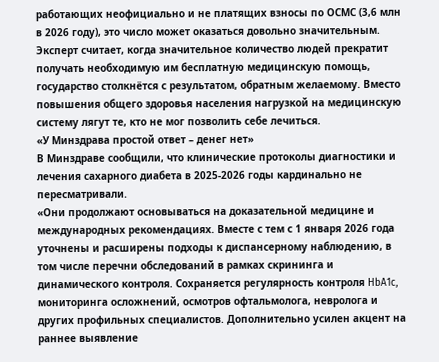работающих неофициально и не платящих взносы по ОСМС (3,6 млн в 2026 году), это число может оказаться довольно значительным.
Эксперт считает, когда значительное количество людей прекратит получать необходимую им бесплатную медицинскую помощь, государство столкнётся с результатом, обратным желаемому. Вместо повышения общего здоровья населения нагрузкой на медицинскую систему лягут те, кто не мог позволить себе лечиться.
«У Минздрава простой ответ – денег нет»
В Минздраве сообщили, что клинические протоколы диагностики и лечения сахарного диабета в 2025-2026 годы кардинально не пересматривали.
«Они продолжают основываться на доказательной медицине и международных рекомендациях. Вместе с тем с 1 января 2026 года уточнены и расширены подходы к диспансерному наблюдению, в том числе перечни обследований в рамках скрининга и динамического контроля. Сохраняется регулярность контроля HbA1c, мониторинга осложнений, осмотров офтальмолога, невролога и других профильных специалистов. Дополнительно усилен акцент на раннее выявление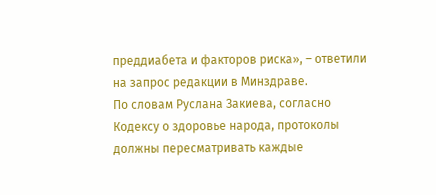преддиабета и факторов риска», – ответили на запрос редакции в Минздраве.
По словам Руслана Закиева, согласно Кодексу о здоровье народа, протоколы должны пересматривать каждые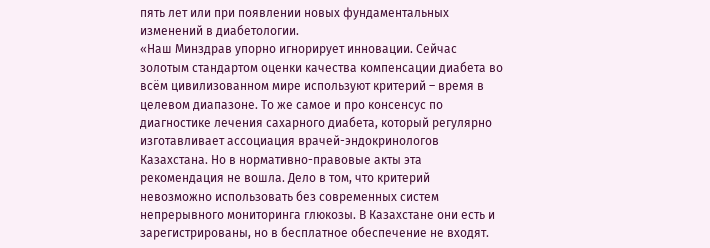пять лет или при появлении новых фундаментальных изменений в диабетологии.
«Наш Минздрав упорно игнорирует инновации. Сейчас золотым стандартом оценки качества компенсации диабета во всём цивилизованном мире используют критерий – время в целевом диапазоне. То же самое и про консенсус по диагностике лечения сахарного диабета, который регулярно изготавливает ассоциация врачей-эндокринологов Казахстана. Но в нормативно-правовые акты эта рекомендация не вошла. Дело в том, что критерий невозможно использовать без современных систем непрерывного мониторинга глюкозы. В Казахстане они есть и зарегистрированы, но в бесплатное обеспечение не входят.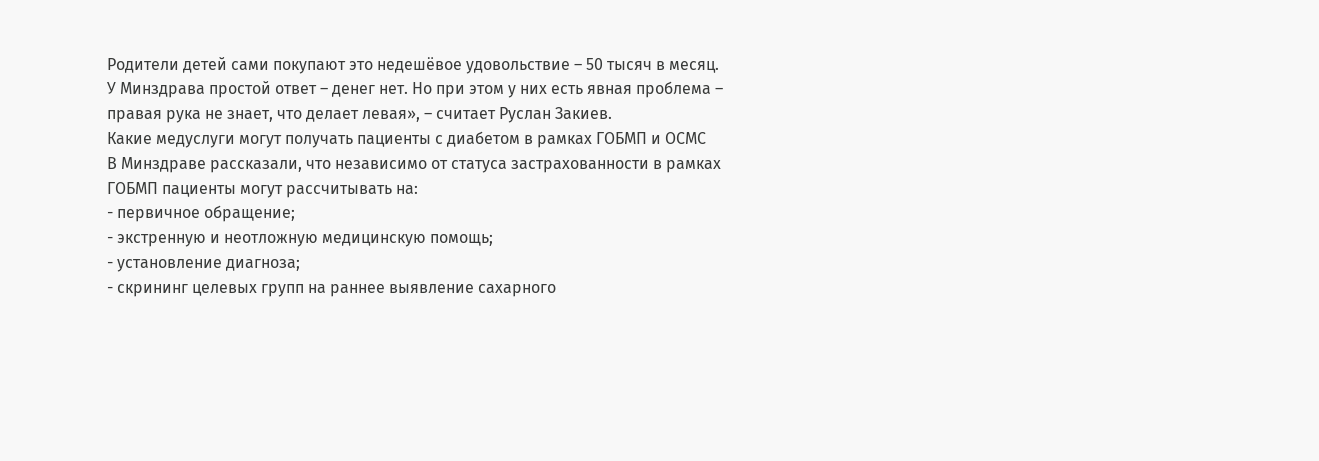Родители детей сами покупают это недешёвое удовольствие – 50 тысяч в месяц. У Минздрава простой ответ – денег нет. Но при этом у них есть явная проблема – правая рука не знает, что делает левая», – считает Руслан Закиев.
Какие медуслуги могут получать пациенты с диабетом в рамках ГОБМП и ОСМС
В Минздраве рассказали, что независимо от статуса застрахованности в рамках ГОБМП пациенты могут рассчитывать на:
- первичное обращение;
- экстренную и неотложную медицинскую помощь;
- установление диагноза;
- скрининг целевых групп на раннее выявление сахарного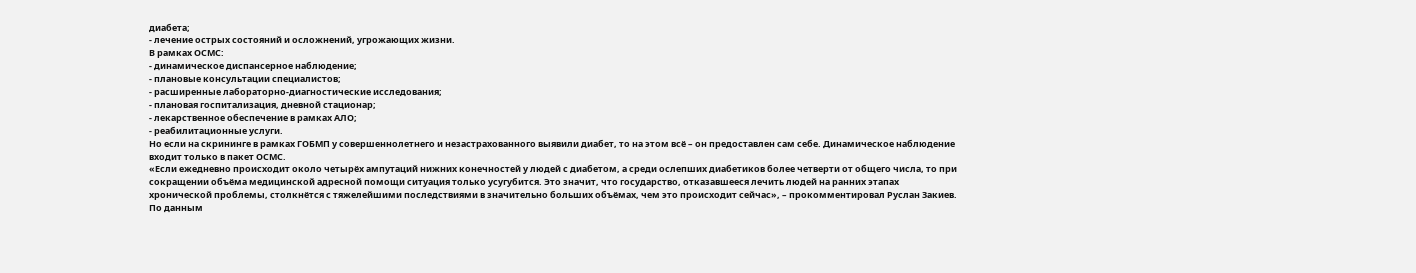диабета;
- лечение острых состояний и осложнений, угрожающих жизни.
В рамках ОСМС:
- динамическое диспансерное наблюдение;
- плановые консультации специалистов;
- расширенные лабораторно-диагностические исследования;
- плановая госпитализация, дневной стационар;
- лекарственное обеспечение в рамках АЛО;
- реабилитационные услуги.
Но если на скрининге в рамках ГОБМП у совершеннолетнего и незастрахованного выявили диабет, то на этом всё – он предоставлен сам себе. Динамическое наблюдение входит только в пакет ОСМС.
«Если ежедневно происходит около четырёх ампутаций нижних конечностей у людей с диабетом, а среди ослепших диабетиков более четверти от общего числа, то при сокращении объёма медицинской адресной помощи ситуация только усугубится. Это значит, что государство, отказавшееся лечить людей на ранних этапах хронической проблемы, столкнётся с тяжелейшими последствиями в значительно больших объёмах, чем это происходит сейчас», – прокомментировал Руслан Закиев.
По данным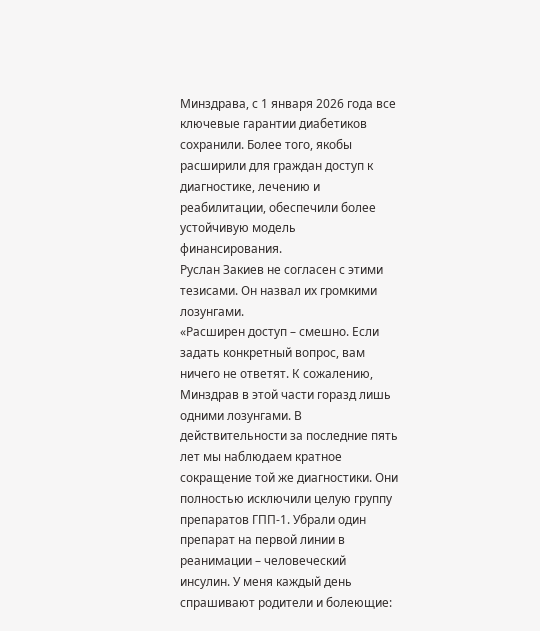Минздрава, с 1 января 2026 года все ключевые гарантии диабетиков сохранили. Более того, якобы расширили для граждан доступ к диагностике, лечению и реабилитации, обеспечили более устойчивую модель финансирования.
Руслан Закиев не согласен с этими тезисами. Он назвал их громкими лозунгами.
«Расширен доступ – смешно. Если задать конкретный вопрос, вам ничего не ответят. К сожалению, Минздрав в этой части горазд лишь одними лозунгами. В действительности за последние пять лет мы наблюдаем кратное сокращение той же диагностики. Они полностью исключили целую группу препаратов ГПП-1. Убрали один препарат на первой линии в реанимации – человеческий инсулин. У меня каждый день спрашивают родители и болеющие: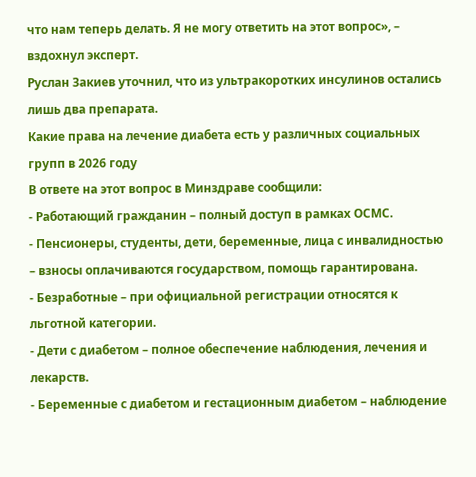что нам теперь делать. Я не могу ответить на этот вопрос», – вздохнул эксперт.
Руслан Закиев уточнил, что из ультракоротких инсулинов остались лишь два препарата.
Какие права на лечение диабета есть у различных социальных групп в 2026 году
В ответе на этот вопрос в Минздраве сообщили:
- Работающий гражданин – полный доступ в рамках ОСМС.
- Пенсионеры, студенты, дети, беременные, лица с инвалидностью – взносы оплачиваются государством, помощь гарантирована.
- Безработные – при официальной регистрации относятся к льготной категории.
- Дети с диабетом – полное обеспечение наблюдения, лечения и лекарств.
- Беременные с диабетом и гестационным диабетом – наблюдение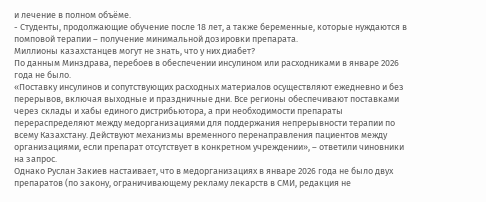и лечение в полном объёме.
- Студенты, продолжающие обучение после 18 лет, а также беременные, которые нуждаются в помповой терапии – получение минимальной дозировки препарата.
Миллионы казахстанцев могут не знать, что у них диабет?
По данным Минздрава, перебоев в обеспечении инсулином или расходниками в январе 2026 года не было.
«Поставку инсулинов и сопутствующих расходных материалов осуществляют ежедневно и без перерывов, включая выходные и праздничные дни. Все регионы обеспечивают поставками через склады и хабы единого дистрибьютора, а при необходимости препараты перераспределяют между медорганизациями для поддержания непрерывности терапии по всему Казахстану. Действуют механизмы временного перенаправления пациентов между организациями, если препарат отсутствует в конкретном учреждении», – ответили чиновники на запрос.
Однако Руслан Закиев настаивает, что в медорганизациях в январе 2026 года не было двух препаратов (по закону, ограничивающему рекламу лекарств в СМИ, редакция не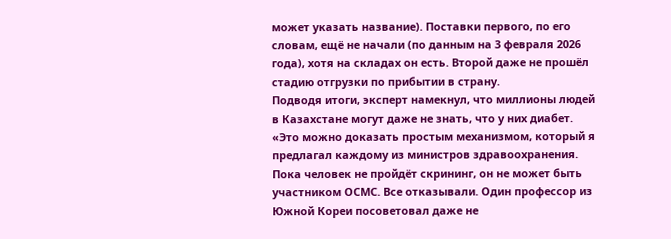может указать название). Поставки первого, по его словам, ещё не начали (по данным на 3 февраля 2026 года), хотя на складах он есть. Второй даже не прошёл стадию отгрузки по прибытии в страну.
Подводя итоги, эксперт намекнул, что миллионы людей в Казахстане могут даже не знать, что у них диабет.
«Это можно доказать простым механизмом, который я предлагал каждому из министров здравоохранения. Пока человек не пройдёт скрининг, он не может быть участником ОСМС. Все отказывали. Один профессор из Южной Кореи посоветовал даже не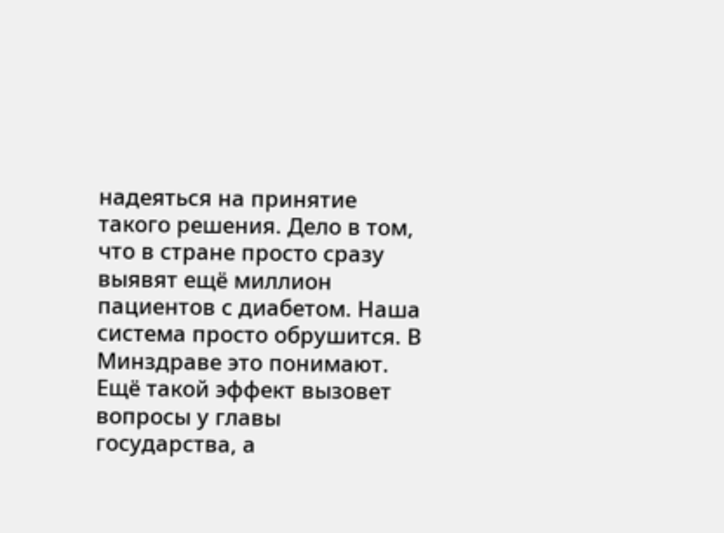надеяться на принятие такого решения. Дело в том, что в стране просто сразу выявят ещё миллион пациентов с диабетом. Наша система просто обрушится. В Минздраве это понимают. Ещё такой эффект вызовет вопросы у главы государства, а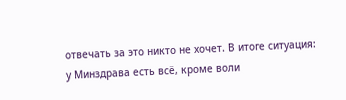отвечать за это никто не хочет. В итоге ситуация: у Минздрава есть всё, кроме воли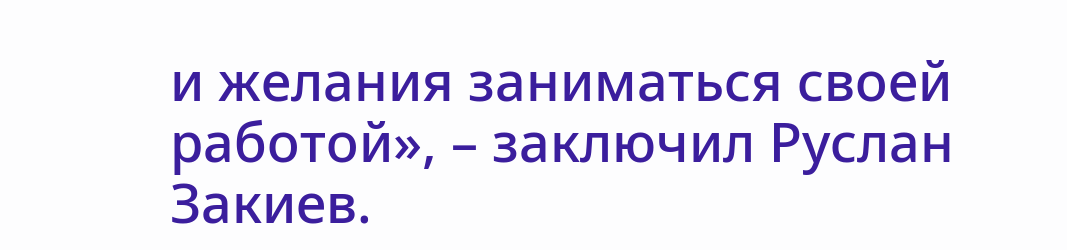и желания заниматься своей работой», – заключил Руслан Закиев.